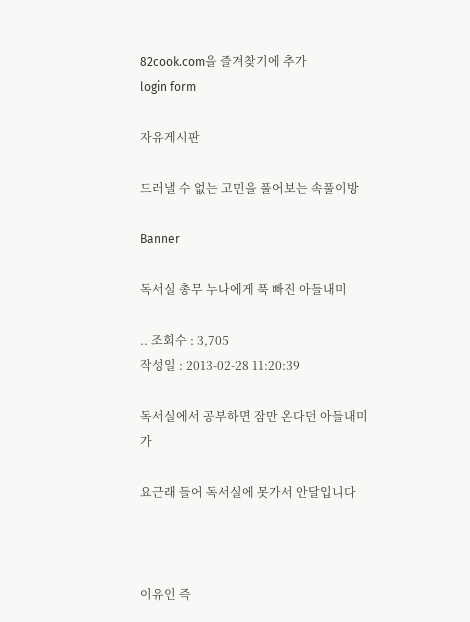82cook.com을 즐겨찾기에 추가
login form

자유게시판

드러낼 수 없는 고민을 풀어보는 속풀이방

Banner

독서실 총무 누나에게 푹 빠진 아들내미

.. 조회수 : 3,705
작성일 : 2013-02-28 11:20:39

독서실에서 공부하면 잠만 온다던 아들내미가

요근래 들어 독서실에 못가서 안달입니다



이유인 즉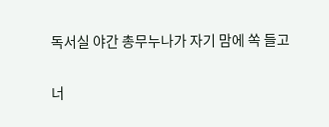독서실 야간 총무누나가 자기 맘에 쏙 들고

너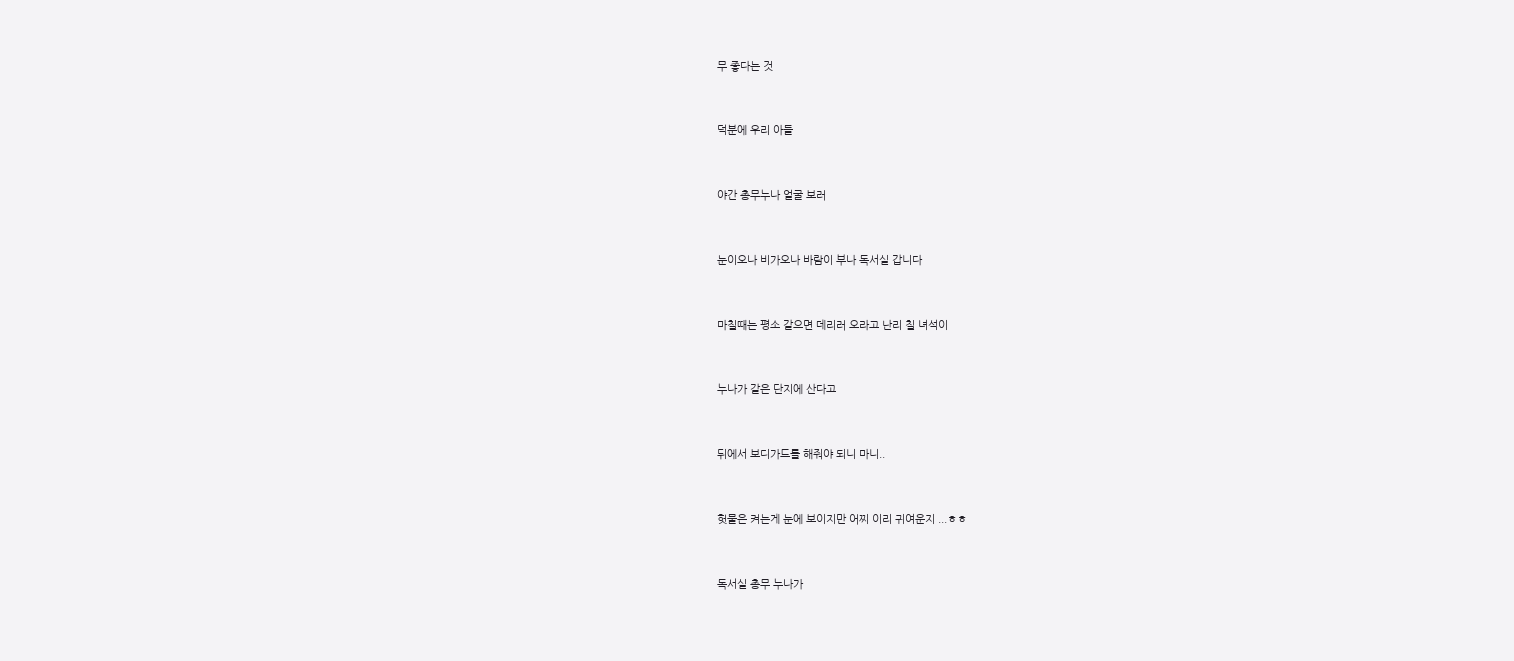무 좋다는 것



덕분에 우리 아들



야간 총무누나 얼굴 보러



눈이오나 비가오나 바람이 부나 독서실 갑니다



마칠때는 평소 같으면 데리러 오라고 난리 칠 녀석이



누나가 같은 단지에 산다고



뒤에서 보디가드를 해줘야 되니 마니..



헛물은 켜는게 눈에 보이지만 어찌 이리 귀여운지 ...ㅎㅎ



독서실 총무 누나가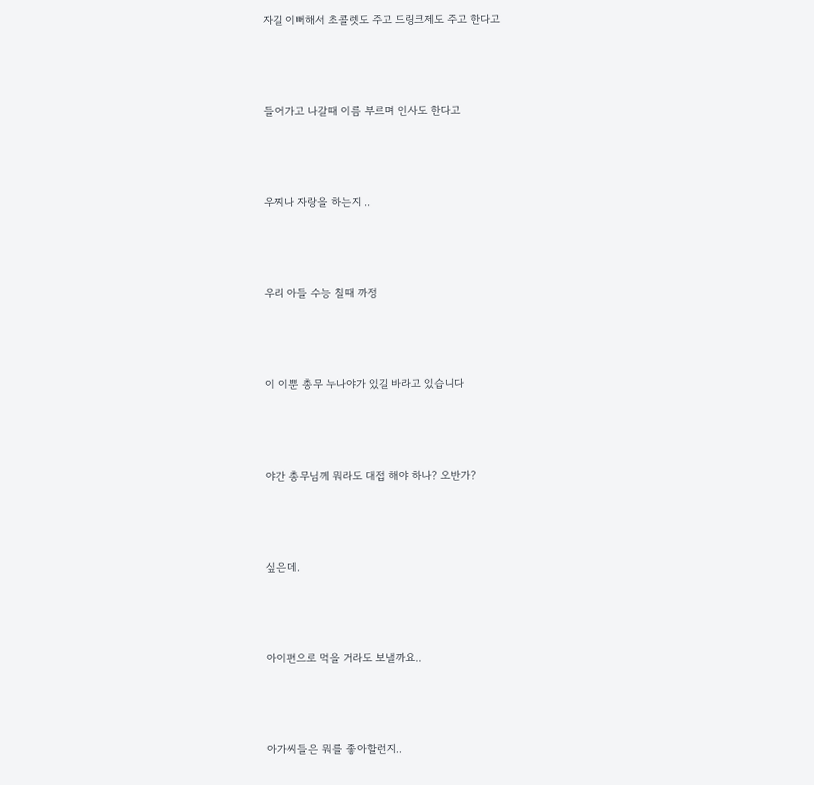자길 이뻐해서 초콜렛도 주고 드링크제도 주고 한다고



들어가고 나갈때 이름 부르며 인사도 한다고



우찌나 자랑을 하는지 ..



우리 아들 수능 칠때 까정



이 이뿐 총무 누나야가 있길 바라고 있습니다



야간 총무님께 뭐라도 대접 해야 하나? 오반가?



싶은데.



아이편으로 먹을 거라도 보낼까요..



아가씨들은 뭐를 좋아할런지..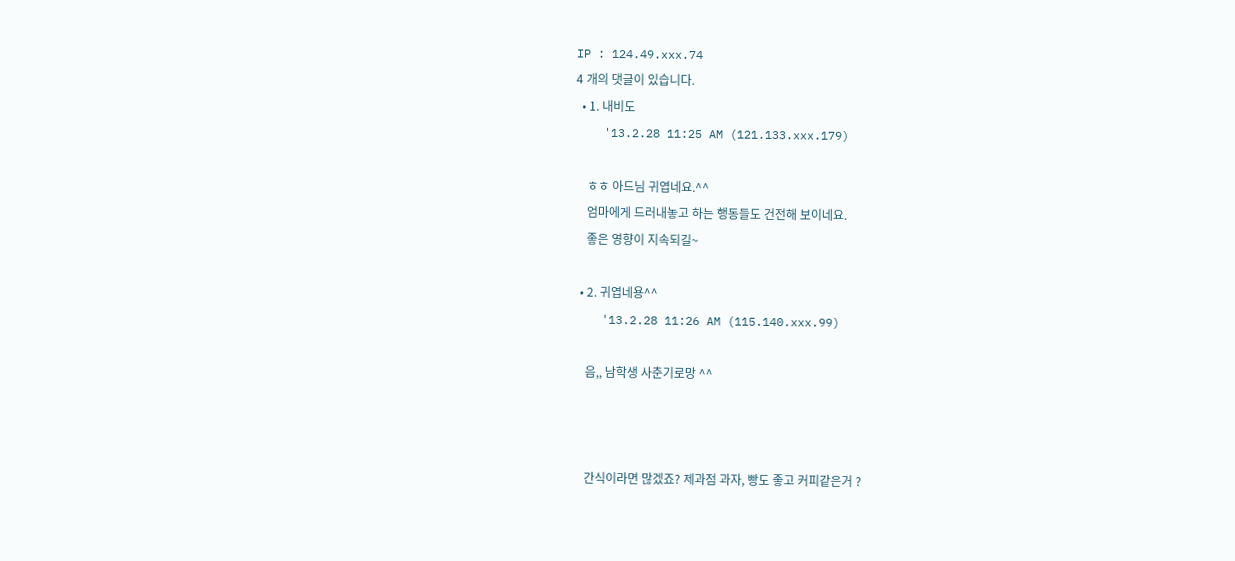IP : 124.49.xxx.74
4 개의 댓글이 있습니다.
  • 1. 내비도
    '13.2.28 11:25 AM (121.133.xxx.179)

    ㅎㅎ 아드님 귀엽네요.^^
    엄마에게 드러내놓고 하는 행동들도 건전해 보이네요.
    좋은 영향이 지속되길~

  • 2. 귀엽네용^^
    '13.2.28 11:26 AM (115.140.xxx.99)

    음,, 남학생 사춘기로망 ^^



    간식이라면 많겠죠? 제과점 과자, 빵도 좋고 커피같은거 ?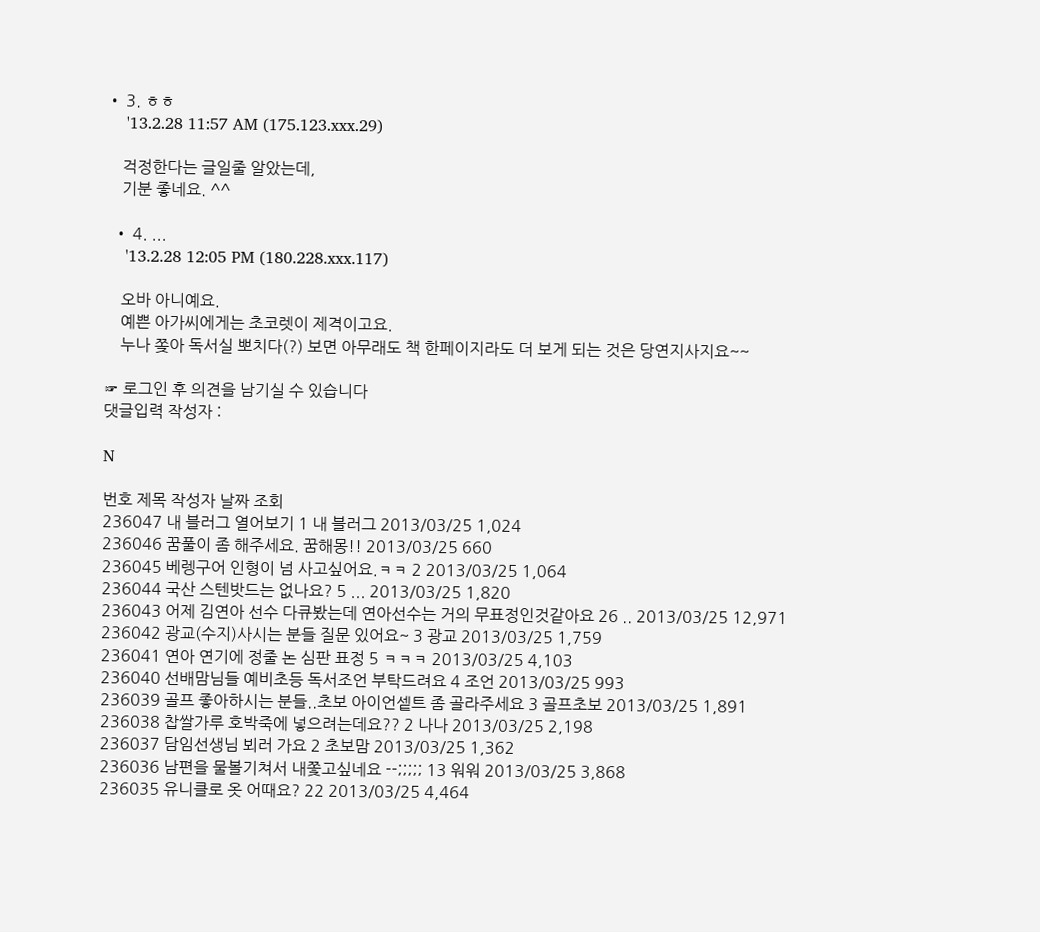• 3. ㅎㅎ
    '13.2.28 11:57 AM (175.123.xxx.29)

    걱정한다는 글일줄 알았는데,
    기분 좋네요. ^^

  • 4. ...
    '13.2.28 12:05 PM (180.228.xxx.117)

    오바 아니예요.
    예쁜 아가씨에게는 초코렛이 제격이고요.
    누나 쫒아 독서실 뽀치다(?) 보면 아무래도 책 한페이지라도 더 보게 되는 것은 당연지사지요~~

☞ 로그인 후 의견을 남기실 수 있습니다
댓글입력 작성자 :

N

번호 제목 작성자 날짜 조회
236047 내 블러그 열어보기 1 내 블러그 2013/03/25 1,024
236046 꿈풀이 좀 해주세요. 꿈해몽!! 2013/03/25 660
236045 베렝구어 인형이 넘 사고싶어요.ㅋㅋ 2 2013/03/25 1,064
236044 국산 스텐밧드는 없나요? 5 ... 2013/03/25 1,820
236043 어제 김연아 선수 다큐봤는데 연아선수는 거의 무표정인것같아요 26 .. 2013/03/25 12,971
236042 광교(수지)사시는 분들 질문 있어요~ 3 광교 2013/03/25 1,759
236041 연아 연기에 정줄 논 심판 표정 5 ㅋㅋㅋ 2013/03/25 4,103
236040 선배맘님들 예비초등 독서조언 부탁드려요 4 조언 2013/03/25 993
236039 골프 좋아하시는 분들..초보 아이언셑트 좀 골라주세요 3 골프초보 2013/03/25 1,891
236038 찹쌀가루 호박죽에 넣으려는데요?? 2 나나 2013/03/25 2,198
236037 담임선생님 뵈러 가요 2 초보맘 2013/03/25 1,362
236036 남편을 물볼기쳐서 내쫓고싶네요 --;;;;; 13 워워 2013/03/25 3,868
236035 유니클로 옷 어때요? 22 2013/03/25 4,464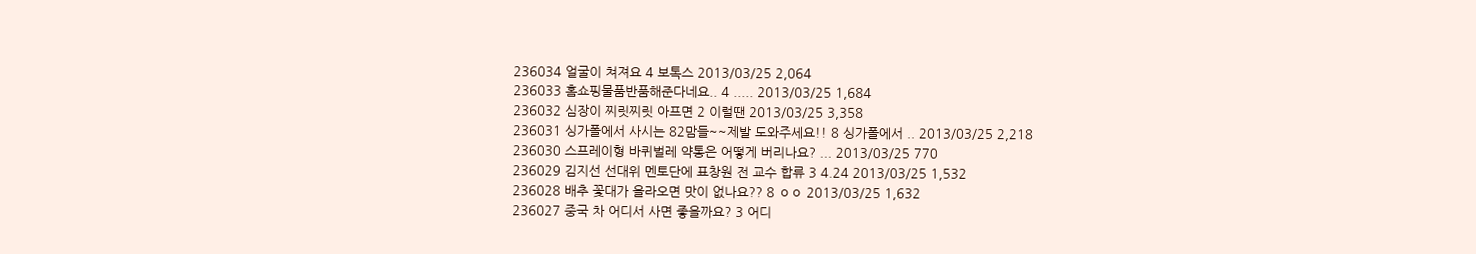236034 얼굴이 쳐져요 4 보톡스 2013/03/25 2,064
236033 홈쇼핑물품반품해준다네요.. 4 ..... 2013/03/25 1,684
236032 심장이 찌릿찌릿 아프면 2 이럴땐 2013/03/25 3,358
236031 싱가폴에서 사시는 82맘들~~제발 도와주세요!! 8 싱가폴에서 .. 2013/03/25 2,218
236030 스프레이형 바퀴벌레 약통은 어떻게 버리나요? ... 2013/03/25 770
236029 김지선 선대위 멘토단에 표창원 전 교수 합류 3 4.24 2013/03/25 1,532
236028 배추 꽃대가 올라오면 맛이 없나요?? 8 ㅇㅇ 2013/03/25 1,632
236027 중국 차 어디서 사면 좋을까요? 3 어디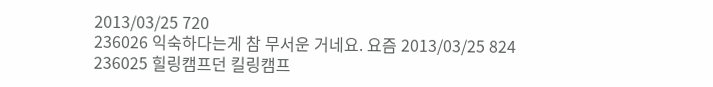2013/03/25 720
236026 익숙하다는게 참 무서운 거네요. 요즘 2013/03/25 824
236025 힐링캠프던 킬링캠프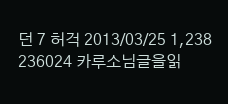던 7 허걱 2013/03/25 1,238
236024 카루소님글을읽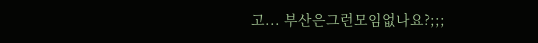고... 부산은그런모임없나요?;;;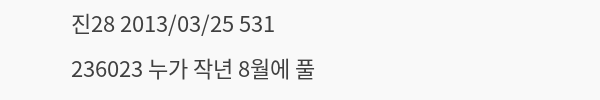진28 2013/03/25 531
236023 누가 작년 8월에 풀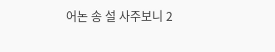어논 송 설 사주보니 2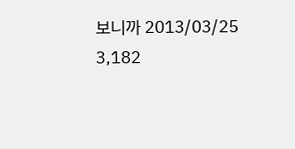보니까 2013/03/25 3,182